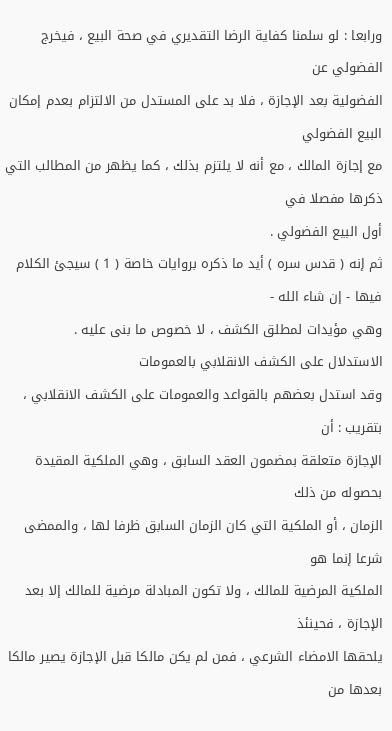ورابعا : لو سلمنا كفاية الرضا التقديري في صحة البيع ، فيخرج الفضولي عن
الفضولية بعد الإجازة ، فلا بد على المستدل من الالتزام بعدم إمكان البيع الفضولي
مع إجازة المالك ، مع أنه لا يلتزم بذلك ، كما يظهر من المطالب التي ذكرها مفصلا في
أول البيع الفضولي .
ثم إنه ( قدس سره ) أيد ما ذكره بروايات خاصة ( 1 ) سيجئ الكلام فيها - إن شاء الله -
وهي مؤيدات لمطلق الكشف ، لا خصوص ما بنى عليه .
الاستدلال على الكشف الانقلابي بالعمومات
وقد استدل بعضهم بالقواعد والعمومات على الكشف الانقلابي ، بتقريب : أن
الإجازة متعلقة بمضمون العقد السابق ، وهي الملكية المقيدة بحصوله من ذلك
الزمان ، أو الملكية التي كان الزمان السابق ظرفا لها ، والممضى شرعا إنما هو
الملكية المرضية للمالك ، ولا تكون المبادلة مرضية للمالك إلا بعد الإجازة ، فحينئذ
يلحقها الامضاء الشرعي ، فمن لم يكن مالكا قبل الإجازة يصير مالكا بعدها من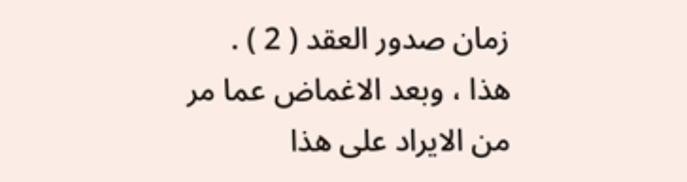زمان صدور العقد ( 2 ) .
هذا ، وبعد الاغماض عما مر من الايراد على هذا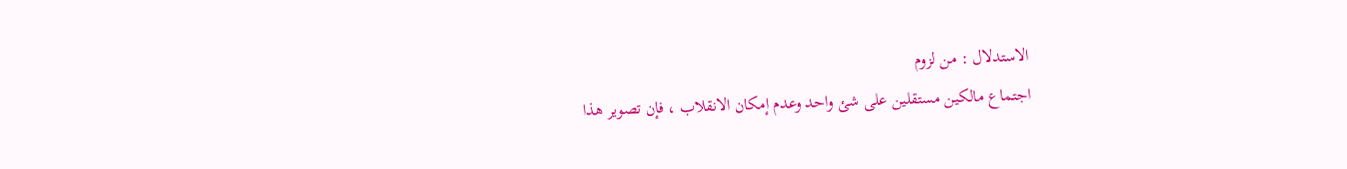الاستدلال : من لزوم
اجتماع مالكين مستقلين على شئ واحد وعدم إمكان الانقلاب ، فإن تصوير هذا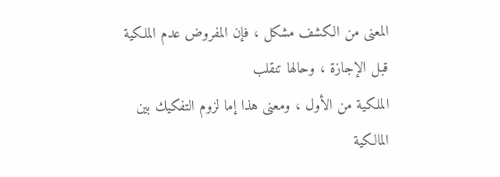المعنى من الكشف مشكل ، فإن المفروض عدم الملكية قبل الإجازة ، وحالها تنقلب
الملكية من الأول ، ومعنى هذا إما لزوم التفكيك بين المالكية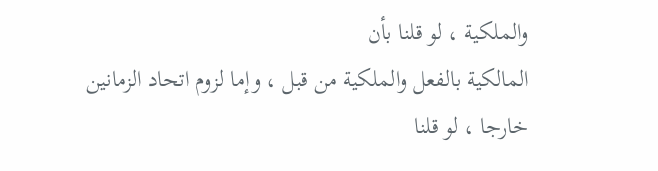والملكية ، لو قلنا بأن
المالكية بالفعل والملكية من قبل ، وإما لزوم اتحاد الزمانين خارجا ، لو قلنا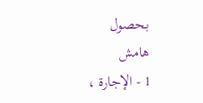بحصول
هامش
1 - الإجارة ،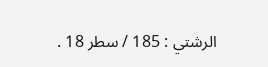الرشتي : 185 / سطر 18 .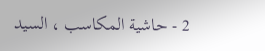2 - حاشية المكاسب ، السيد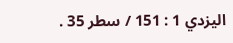اليزدي 1 : 151 / سطر 35 .